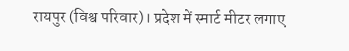रायपुर (विश्व परिवार)। प्रदेश में स्मार्ट मीटर लगाए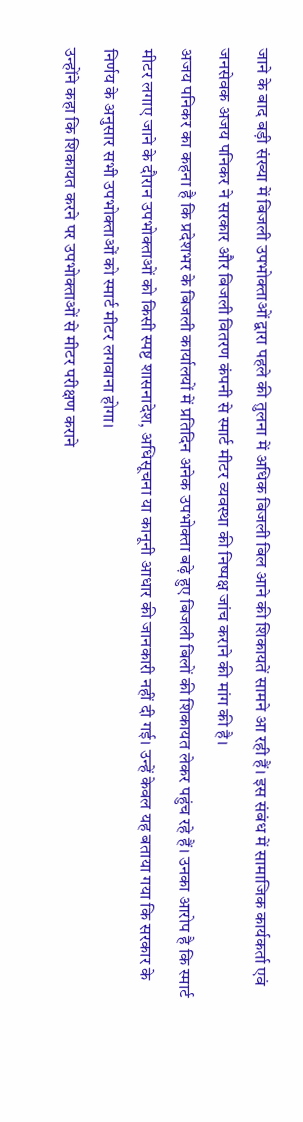जाने के बाद बड़ी संख्या में बिजली उपभोक्ताओं द्वारा पहले की तुलना में अधिक बिजली बिल आने की शिकायतें सामने आ रही हैं। इस संबंध में सामाजिक कार्यकर्ता एवं जनसेवक अजय पनिकर ने सरकार और बिजली वितरण कंपनी से स्मार्ट मीटर व्यवस्था की निष्पक्ष जांच कराने की मांग की है।
अजय पनिकर का कहना है कि प्रदेशभर के बिजली कार्यालयों में प्रतिदिन अनेक उपभोक्ता बढ़े हुए बिजली बिलों की शिकायत लेकर पहुंच रहे हैं। उनका आरोप है कि स्मार्ट मीटर लगाए जाने के दौरान उपभोक्ताओं को किसी स्पष्ट शासनादेश, अधिसूचना या कानूनी आधार की जानकारी नहीं दी गई। उन्हें केवल यह बताया गया कि सरकार के निर्णय के अनुसार सभी उपभोक्ताओं को स्मार्ट मीटर लगवाना होगा।
उन्होंने कहा कि शिकायत करने पर उपभोक्ताओं से मीटर परीक्षण कराने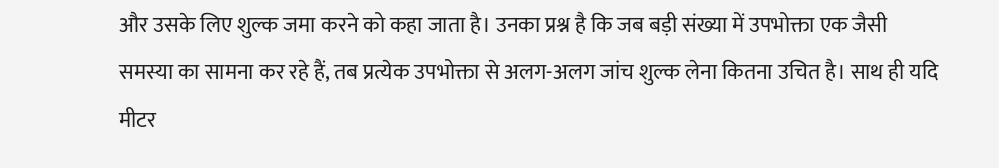और उसके लिए शुल्क जमा करने को कहा जाता है। उनका प्रश्न है कि जब बड़ी संख्या में उपभोक्ता एक जैसी समस्या का सामना कर रहे हैं, तब प्रत्येक उपभोक्ता से अलग-अलग जांच शुल्क लेना कितना उचित है। साथ ही यदि मीटर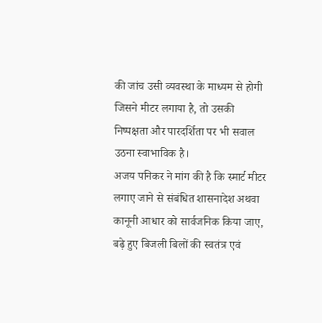की जांच उसी व्यवस्था के माध्यम से होगी जिसने मीटर लगाया है, तो उसकी निष्पक्षता और पारदर्शिता पर भी सवाल उठना स्वाभाविक है।
अजय पनिकर ने मांग की है कि स्मार्ट मीटर लगाए जाने से संबंधित शासनादेश अथवा कानूनी आधार को सार्वजनिक किया जाए, बढ़े हुए बिजली बिलों की स्वतंत्र एवं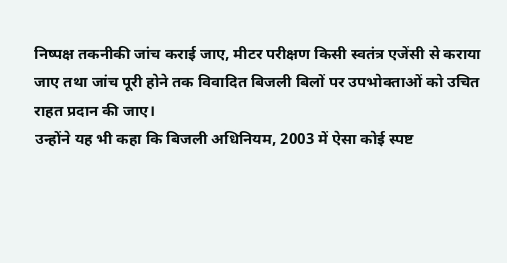निष्पक्ष तकनीकी जांच कराई जाए, मीटर परीक्षण किसी स्वतंत्र एजेंसी से कराया जाए तथा जांच पूरी होने तक विवादित बिजली बिलों पर उपभोक्ताओं को उचित राहत प्रदान की जाए।
उन्होंने यह भी कहा कि बिजली अधिनियम, 2003 में ऐसा कोई स्पष्ट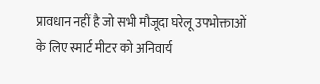प्रावधान नहीं है जो सभी मौजूदा घरेलू उपभोक्ताओं के लिए स्मार्ट मीटर को अनिवार्य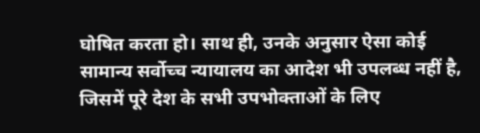घोषित करता हो। साथ ही, उनके अनुसार ऐसा कोई सामान्य सर्वोच्च न्यायालय का आदेश भी उपलब्ध नहीं है, जिसमें पूरे देश के सभी उपभोक्ताओं के लिए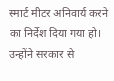स्मार्ट मीटर अनिवार्य करने का निर्देश दिया गया हो। उन्होंने सरकार से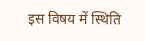इस विषय में स्थिति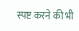स्पष्ट करने की भी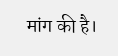मांग की है।